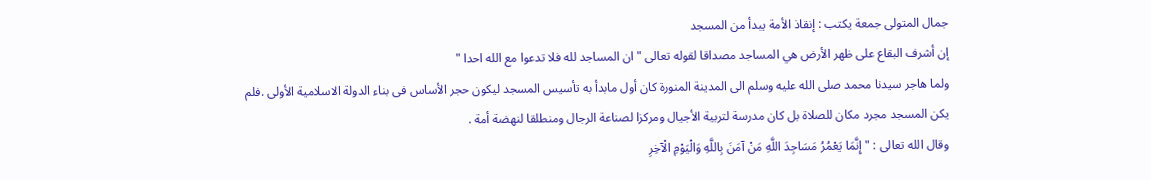جمال المتولى جمعة يكتب : إنقاذ الأمة يبدأ من المسجد
إن أشرف البقاع على ظهر الأرض هي المساجد مصداقا لقوله تعالى " ان المساجد لله فلا تدعوا مع الله احدا "
ولما هاجر سيدنا محمد صلى الله عليه وسلم الى المدينة المنورة كان أول مابدأ به تأسيس المسجد ليكون حجر الأساس فى بناء الدولة الاسلامية الأولى .فلم يكن المسجد مجرد مكان للصلاة بل كان مدرسة لتربية الأجيال ومركزا لصناعة الرجال ومنطلقا لنهضة أمة .
وقال الله تعالى : " إِنَّمَا يَعْمُرُ مَسَاجِدَ اللَّهِ مَنْ آمَنَ بِاللَّهِ وَالْيَوْمِ الْآخِرِ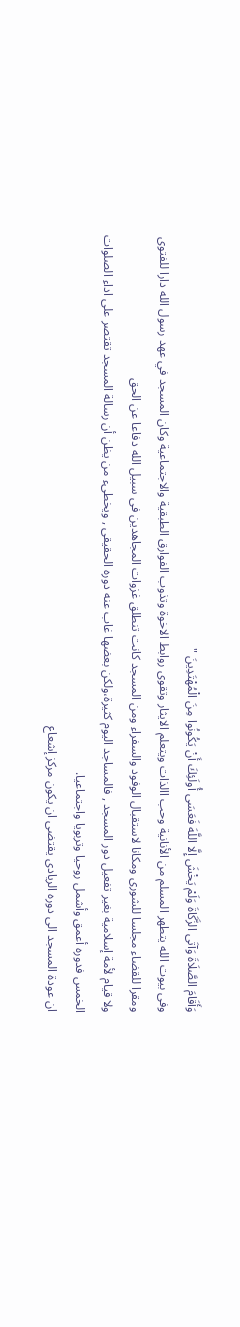وَأَقَامَ الصَّلَاةَ وَآتَى الزَّكَاةَ وَلَمْ يَخْشَ إِلَّا اللَّهَ فَعَسَى أُولَئِكَ أَنْ يَكُونُوا مِنَ الْمُهْتَدِينَ "
وفى بيوت الله يتطهر المسلم من الأنانية وحب االذات ويتعلم الايثار وتقوى روابط الاخوة وتذوب الفوارق الطبقية والاجتماعية وكان المسجد في عهد رسول الله دارا للفتوى ومقرا للقضاء مجلسا للشورى ومكانا لاستقبال الوفود والسفراء ومن المسجد كانت تنطلق غزوات المجاهدين فى سبيل الله دفاعا عن الحق
ولا قيام لأمة إسلامية بغير تفعيل دور المسجد , فالمساجد اليوم كثيرة،ولكن بعضها غاب عنه دوره الحقيقى , ويخطىء من يظن أن رسالة المسجد تقتصر على اداء الصلوات الخمس فدوره أعمق وأشمل روحيا وتربويا واجتماعيا.
ان عودة المسجد الى دوره الريادى يقتضى ان يكون مركز إشعاع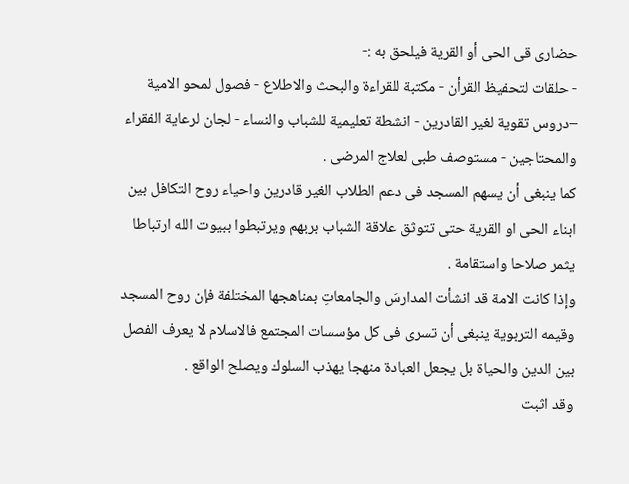حضارى قى الحى أو القرية فيلحق به :-
- حلقات لتحفيظ القرأن - مكتبة للقراءة والبحث والاطلاع - فصول لمحو الامية –دروس تقوية لغير القادرين - انشطة تعليمية للشباب والنساء - لجان لرعاية الفقراء والمحتاجين - مستوصف طبى لعلاج المرضى .
كما ينبغى أن يسهم المسجد فى دعم الطلاب الغير قادرين واحياء روح التكافل بين ابناء الحى او القرية حتى تتوثق علاقة الشباب بربهم ويرتبطوا ببيوت الله ارتباطا يثمر صلاحا واستقامة .
وإذا كانت الامة قد انشأت المدارسَ والجامعاتِ بمناهجها المختلفة فإن روح المسجد وقيمه التربوية ينبغى أن تسرى فى كل مؤسسات المجتمع فالاسلام لا يعرف الفصل بين الدين والحياة بل يجعل العبادة منهجا يهذب السلوك ويصلح الواقع .
وقد اثبت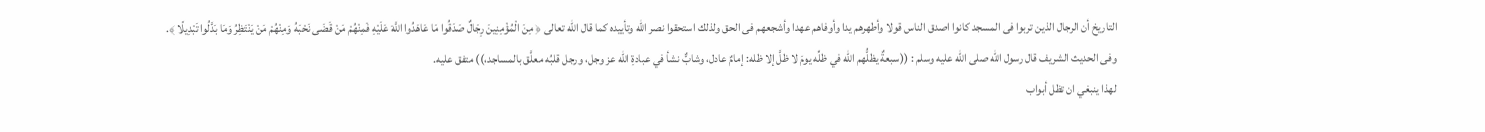التاريخ أن الرجال الذين تربوا فى المسجد كانوا اصدق الناس قولا وأطهرهم يدا وأوفاهم عهدا وأشجعهم فى الحق ولذلك استحقوا نصر الله وتأييده كما قال الله تعالى ﴿ مِنَ الْمُؤْمِنِينَ رِجَالٌ صَدَقُوا مَا عَاهَدُوا اللَّهَ عَلَيْهِ فَمِنْهُمْ مَنْ قَضَى نَحْبَهُ وَمِنْهُمْ مَنْ يَنْتَظِرُ وَمَا بَدَّلُوا تَبْدِيلًا ﴾.
وفى الحديث الشريف قال رسول الله صلى الله عليه وسلم : ((سبعةٌ يظلُّهم الله في ظلِّه يومَ لا ظلَّ إلا ظله: إمامٌ عادل، وشابٌّ نشأ في عبادةِ الله عز وجل، ورجل قلبُه معلَّق بالمساجد،)) متفق عليه.
لهذا ينبغي ان تظل أبواب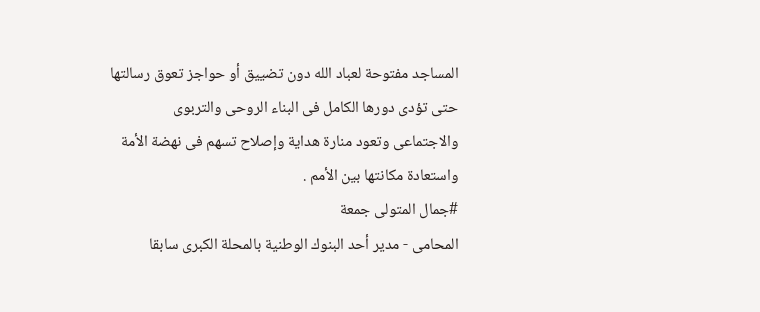المساجد مفتوحة لعباد الله دون تضييق أو حواجز تعوق رسالتها حتى تؤدى دورها الكامل فى البناء الروحى والتربوى والاجتماعى وتعود منارة هداية وإصلاح تسهم فى نهضة الأمة واستعادة مكانتها بين الأمم .
#جمال المتولى جمعة
المحامى - مدير أحد البنوك الوطنية بالمحلة الكبرى سابقا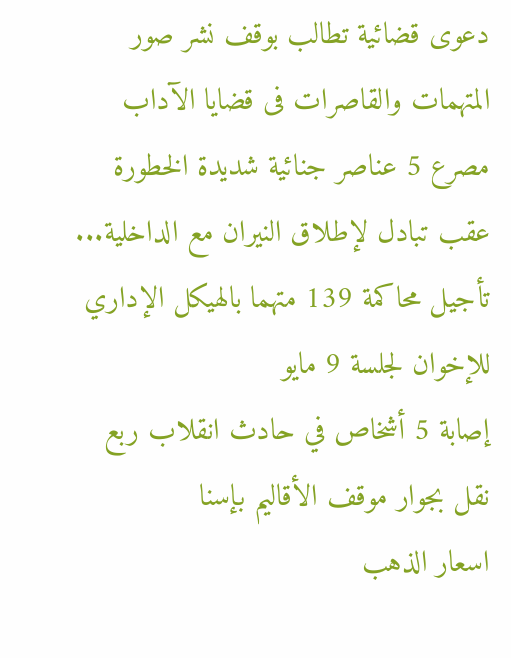دعوى قضائية تطالب بوقف نشر صور المتهمات والقاصرات فى قضايا الآداب
مصرع 5 عناصر جنائية شديدة الخطورة عقب تبادل لإطلاق النيران مع الداخلية...
تأجيل محاكمة 139 متهما بالهيكل الإداري للإخوان لجلسة 9 مايو
إصابة 5 أشخاص في حادث انقلاب ربع نقل بجوار موقف الأقاليم بإسنا
اسعار الذهب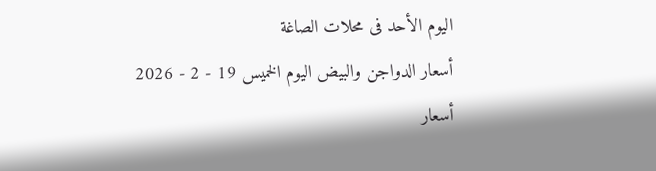اليوم الأحد فى محلات الصاغة
أسعار الدواجن والبيض اليوم الخميس 19 - 2 - 2026
أسعار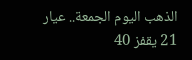الذهب اليوم الجمعة.. عيار 21 يقفز 40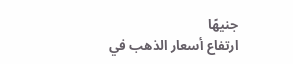جنيهًا
ارتفاع أسعار الذهب في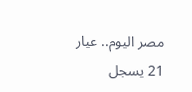مصر اليوم.. عيار 21 يسجل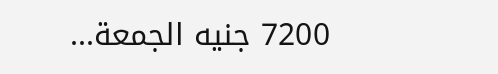7200 جنيه الجمعة...